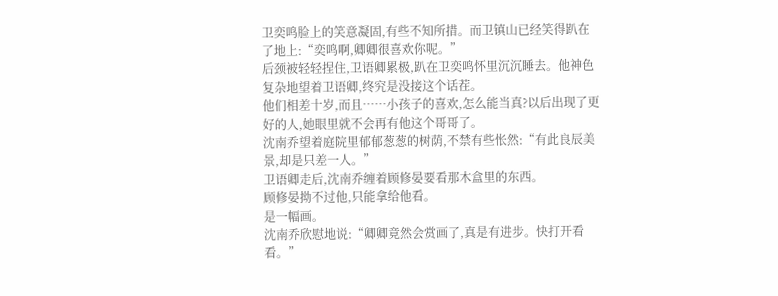卫奕鸣脸上的笑意凝固,有些不知所措。而卫镇山已经笑得趴在了地上:“奕鸣啊,卿卿很喜欢你呢。”
后颈被轻轻捏住,卫语卿累极,趴在卫奕鸣怀里沉沉睡去。他神色复杂地望着卫语卿,终究是没接这个话茬。
他们相差十岁,而且……小孩子的喜欢,怎么能当真?以后出现了更好的人,她眼里就不会再有他这个哥哥了。
沈南乔望着庭院里郁郁葱葱的树荫,不禁有些怅然:“有此良辰美景,却是只差一人。”
卫语卿走后,沈南乔缠着顾修晏要看那木盒里的东西。
顾修晏拗不过他,只能拿给他看。
是一幅画。
沈南乔欣慰地说:“卿卿竟然会赏画了,真是有进步。快打开看看。”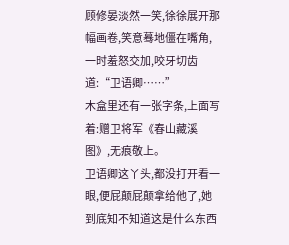顾修晏淡然一笑,徐徐展开那幅画卷,笑意蓦地僵在嘴角,一时羞怒交加,咬牙切齿道:“卫语卿……”
木盒里还有一张字条,上面写着:赠卫将军《春山藏溪图》,无痕敬上。
卫语卿这丫头,都没打开看一眼,便屁颠屁颠拿给他了,她到底知不知道这是什么东西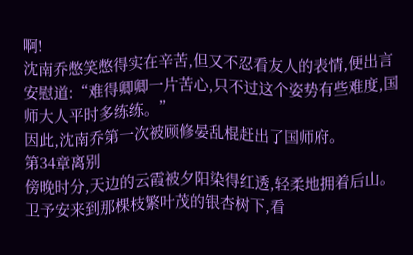啊!
沈南乔憋笑憋得实在辛苦,但又不忍看友人的表情,便出言安慰道:“难得卿卿一片苦心,只不过这个姿势有些难度,国师大人平时多练练。”
因此,沈南乔第一次被顾修晏乱棍赶出了国师府。
第34章离别
傍晚时分,天边的云霞被夕阳染得红透,轻柔地拥着后山。卫予安来到那棵枝繁叶茂的银杏树下,看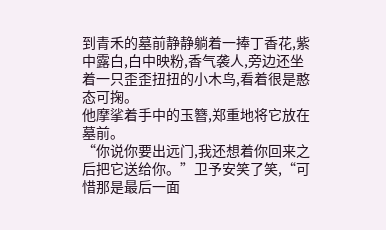到青禾的墓前静静躺着一捧丁香花,紫中露白,白中映粉,香气袭人,旁边还坐着一只歪歪扭扭的小木鸟,看着很是憨态可掬。
他摩挲着手中的玉簪,郑重地将它放在墓前。
“你说你要出远门,我还想着你回来之后把它送给你。”卫予安笑了笑,“可惜那是最后一面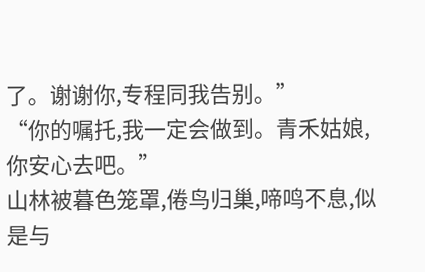了。谢谢你,专程同我告别。”
“你的嘱托,我一定会做到。青禾姑娘,你安心去吧。”
山林被暮色笼罩,倦鸟归巢,啼鸣不息,似是与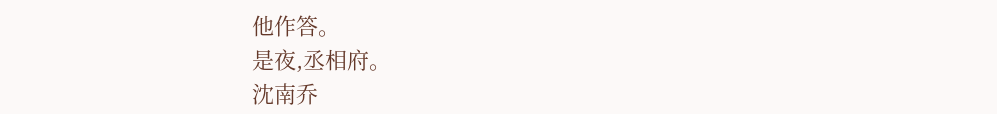他作答。
是夜,丞相府。
沈南乔